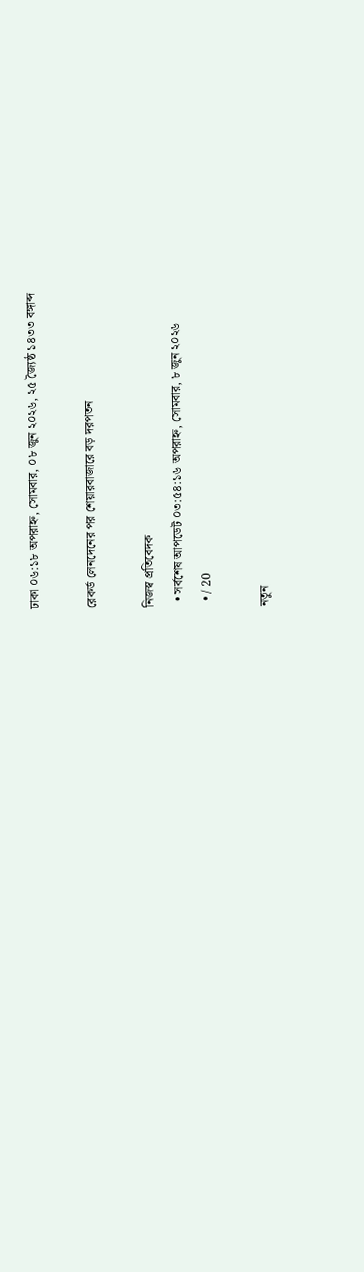ঢাকা ০৬:১৮ অপরাহ্ন, সোমবার, ০৮ জুন ২০২৬, ২৫ জ্যৈষ্ঠ ১৪৩৩ বঙ্গাব্দ

রেকর্ড লেনদেনের পর শেয়ারবাজারে বড় দরপতন

নিজস্ব প্রতিবেদক
  • সর্বশেষ আপডেট ০৩:৫৪:১৬ অপরাহ্ন, সোমবার, ৮ জুন ২০২৬
  • / 20

নতুন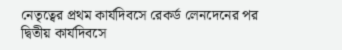নেতৃত্বের প্রথম কার্যদিবসে রেকর্ড লেনদেনের পর দ্বিতীয় কার্যদিবসে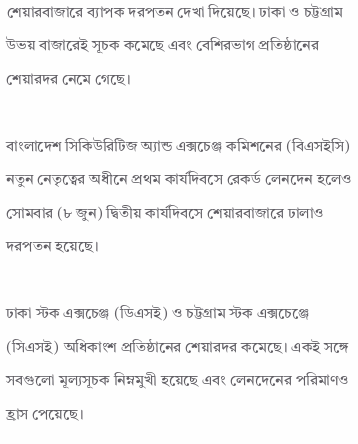শেয়ারবাজারে ব্যাপক দরপতন দেখা দিয়েছে। ঢাকা ও চট্টগ্রাম উভয় বাজারেই সূচক কমেছে এবং বেশিরভাগ প্রতিষ্ঠানের শেয়ারদর নেমে গেছে।

বাংলাদেশ সিকিউরিটিজ অ্যান্ড এক্সচেঞ্জ কমিশনের (বিএসইসি) নতুন নেতৃত্বের অধীনে প্রথম কার্যদিবসে রেকর্ড লেনদেন হলেও সোমবার (৮ জুন) দ্বিতীয় কার্যদিবসে শেয়ারবাজারে ঢালাও দরপতন হয়েছে।

ঢাকা স্টক এক্সচেঞ্জ (ডিএসই) ও চট্টগ্রাম স্টক এক্সচেঞ্জে (সিএসই) অধিকাংশ প্রতিষ্ঠানের শেয়ারদর কমেছে। একই সঙ্গে সবগুলো মূল্যসূচক নিম্নমুখী হয়েছে এবং লেনদেনের পরিমাণও হ্রাস পেয়েছে।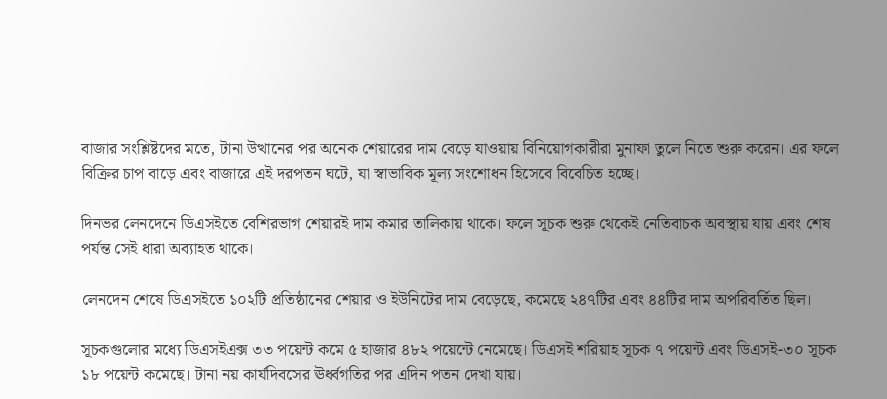বাজার সংশ্লিষ্টদের মতে, টানা উত্থানের পর অনেক শেয়ারের দাম বেড়ে যাওয়ায় বিনিয়োগকারীরা মুনাফা তুলে নিতে শুরু করেন। এর ফলে বিক্রির চাপ বাড়ে এবং বাজারে এই দরপতন ঘটে, যা স্বাভাবিক মূল্য সংশোধন হিসেবে বিবেচিত হচ্ছে।

দিনভর লেনদেনে ডিএসইতে বেশিরভাগ শেয়ারই দাম কমার তালিকায় থাকে। ফলে সূচক শুরু থেকেই নেতিবাচক অবস্থায় যায় এবং শেষ পর্যন্ত সেই ধারা অব্যাহত থাকে।

লেনদেন শেষে ডিএসইতে ১০২টি প্রতিষ্ঠানের শেয়ার ও ইউনিটের দাম বেড়েছে, কমেছে ২৪৭টির এবং ৪৪টির দাম অপরিবর্তিত ছিল।

সূচকগুলোর মধ্যে ডিএসইএক্স ৩৩ পয়েন্ট কমে ৫ হাজার ৪৮২ পয়েন্টে নেমেছে। ডিএসই শরিয়াহ সূচক ৭ পয়েন্ট এবং ডিএসই-৩০ সূচক ১৮ পয়েন্ট কমেছে। টানা নয় কার্যদিবসের ঊর্ধ্বগতির পর এদিন পতন দেখা যায়।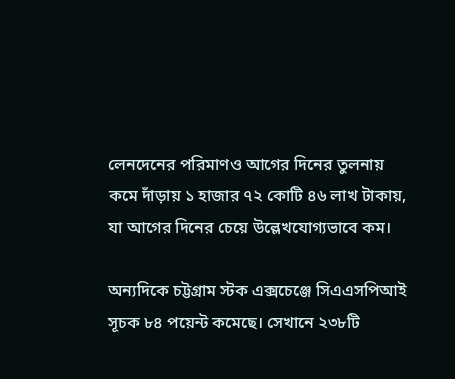লেনদেনের পরিমাণও আগের দিনের তুলনায় কমে দাঁড়ায় ১ হাজার ৭২ কোটি ৪৬ লাখ টাকায়, যা আগের দিনের চেয়ে উল্লেখযোগ্যভাবে কম।

অন্যদিকে চট্টগ্রাম স্টক এক্সচেঞ্জে সিএএসপিআই সূচক ৮৪ পয়েন্ট কমেছে। সেখানে ২৩৮টি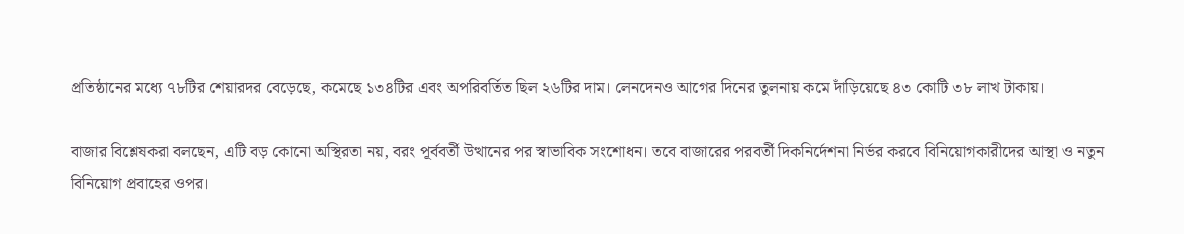প্রতিষ্ঠানের মধ্যে ৭৮টির শেয়ারদর বেড়েছে, কমেছে ১৩৪টির এবং অপরিবর্তিত ছিল ২৬টির দাম। লেনদেনও আগের দিনের তুলনায় কমে দাঁড়িয়েছে ৪৩ কোটি ৩৮ লাখ টাকায়।

বাজার বিশ্লেষকরা বলছেন, এটি বড় কোনো অস্থিরতা নয়, বরং পূর্ববর্তী উত্থানের পর স্বাভাবিক সংশোধন। তবে বাজারের পরবর্তী দিকনির্দেশনা নির্ভর করবে বিনিয়োগকারীদের আস্থা ও নতুন বিনিয়োগ প্রবাহের ওপর।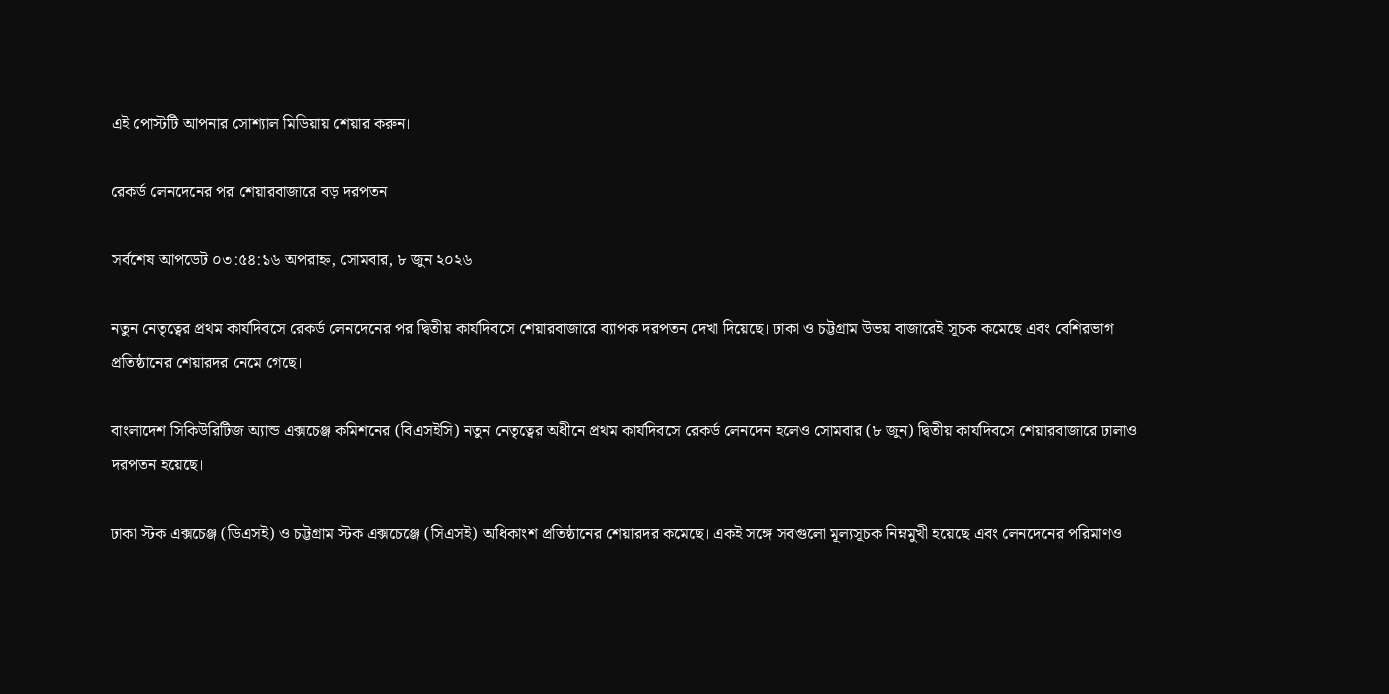এই পোস্টটি আপনার সোশ্যাল মিডিয়ায় শেয়ার করুন।

রেকর্ড লেনদেনের পর শেয়ারবাজারে বড় দরপতন

সর্বশেষ আপডেট ০৩:৫৪:১৬ অপরাহ্ন, সোমবার, ৮ জুন ২০২৬

নতুন নেতৃত্বের প্রথম কার্যদিবসে রেকর্ড লেনদেনের পর দ্বিতীয় কার্যদিবসে শেয়ারবাজারে ব্যাপক দরপতন দেখা দিয়েছে। ঢাকা ও চট্টগ্রাম উভয় বাজারেই সূচক কমেছে এবং বেশিরভাগ প্রতিষ্ঠানের শেয়ারদর নেমে গেছে।

বাংলাদেশ সিকিউরিটিজ অ্যান্ড এক্সচেঞ্জ কমিশনের (বিএসইসি) নতুন নেতৃত্বের অধীনে প্রথম কার্যদিবসে রেকর্ড লেনদেন হলেও সোমবার (৮ জুন) দ্বিতীয় কার্যদিবসে শেয়ারবাজারে ঢালাও দরপতন হয়েছে।

ঢাকা স্টক এক্সচেঞ্জ (ডিএসই) ও চট্টগ্রাম স্টক এক্সচেঞ্জে (সিএসই) অধিকাংশ প্রতিষ্ঠানের শেয়ারদর কমেছে। একই সঙ্গে সবগুলো মূল্যসূচক নিম্নমুখী হয়েছে এবং লেনদেনের পরিমাণও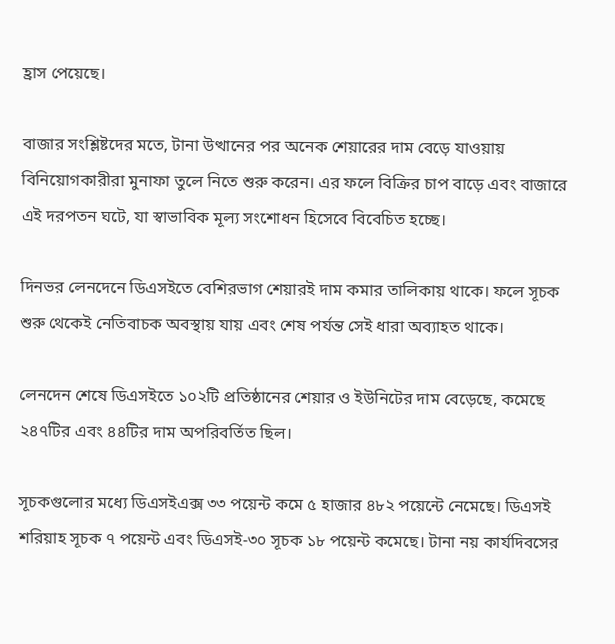হ্রাস পেয়েছে।

বাজার সংশ্লিষ্টদের মতে, টানা উত্থানের পর অনেক শেয়ারের দাম বেড়ে যাওয়ায় বিনিয়োগকারীরা মুনাফা তুলে নিতে শুরু করেন। এর ফলে বিক্রির চাপ বাড়ে এবং বাজারে এই দরপতন ঘটে, যা স্বাভাবিক মূল্য সংশোধন হিসেবে বিবেচিত হচ্ছে।

দিনভর লেনদেনে ডিএসইতে বেশিরভাগ শেয়ারই দাম কমার তালিকায় থাকে। ফলে সূচক শুরু থেকেই নেতিবাচক অবস্থায় যায় এবং শেষ পর্যন্ত সেই ধারা অব্যাহত থাকে।

লেনদেন শেষে ডিএসইতে ১০২টি প্রতিষ্ঠানের শেয়ার ও ইউনিটের দাম বেড়েছে, কমেছে ২৪৭টির এবং ৪৪টির দাম অপরিবর্তিত ছিল।

সূচকগুলোর মধ্যে ডিএসইএক্স ৩৩ পয়েন্ট কমে ৫ হাজার ৪৮২ পয়েন্টে নেমেছে। ডিএসই শরিয়াহ সূচক ৭ পয়েন্ট এবং ডিএসই-৩০ সূচক ১৮ পয়েন্ট কমেছে। টানা নয় কার্যদিবসের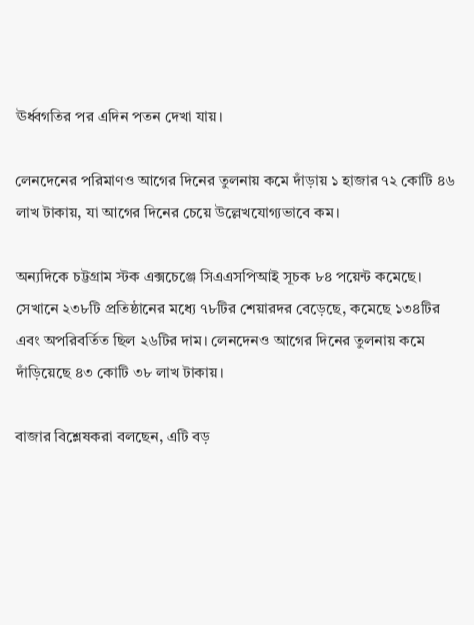ঊর্ধ্বগতির পর এদিন পতন দেখা যায়।

লেনদেনের পরিমাণও আগের দিনের তুলনায় কমে দাঁড়ায় ১ হাজার ৭২ কোটি ৪৬ লাখ টাকায়, যা আগের দিনের চেয়ে উল্লেখযোগ্যভাবে কম।

অন্যদিকে চট্টগ্রাম স্টক এক্সচেঞ্জে সিএএসপিআই সূচক ৮৪ পয়েন্ট কমেছে। সেখানে ২৩৮টি প্রতিষ্ঠানের মধ্যে ৭৮টির শেয়ারদর বেড়েছে, কমেছে ১৩৪টির এবং অপরিবর্তিত ছিল ২৬টির দাম। লেনদেনও আগের দিনের তুলনায় কমে দাঁড়িয়েছে ৪৩ কোটি ৩৮ লাখ টাকায়।

বাজার বিশ্লেষকরা বলছেন, এটি বড়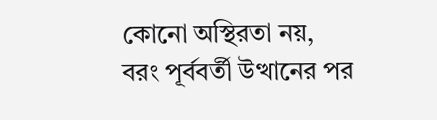কোনো অস্থিরতা নয়, বরং পূর্ববর্তী উত্থানের পর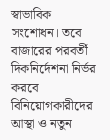স্বাভাবিক সংশোধন। তবে বাজারের পরবর্তী দিকনির্দেশনা নির্ভর করবে বিনিয়োগকারীদের আস্থা ও নতুন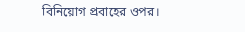বিনিয়োগ প্রবাহের ওপর।